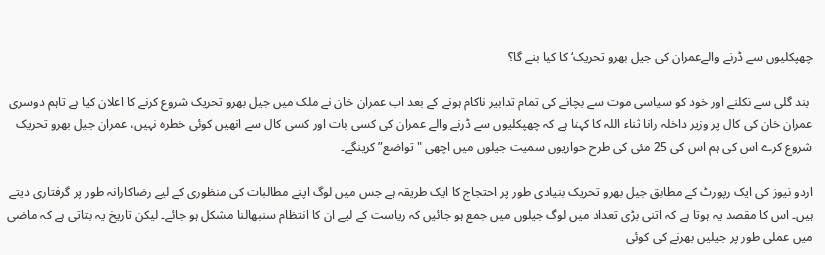چھپکلیوں سے ڈرنے والےعمران کی جیل بھرو تحریک‘ کا کیا بنے گا؟

 بند گلی سے نکلنے اور خود کو سیاسی موت سے بچانے کی تمام تدابیر ناکام ہونے کے بعد اب عمران خان نے ملک میں جیل بھرو تحریک شروع کرنے کا اعلان کیا ہے تاہم دوسری عمران خان کی کال پر وزیر داخلہ رانا ثناء اللہ کا کہنا ہے کہ چھپکلیوں سے ڈرنے والے عمران کی کسی بات اور کسی کال سے انھیں کوئی خطرہ نہیں، عمران جیل بھرو تحریک شروع کرے اس کی ہم اس کی 25 مئی کی طرح حواریوں سمیت جیلوں میں اچھی "تواضع” کرینگے۔

اردو نیوز کی ایک رپورٹ کے مطابق جیل بھرو تحریک بنیادی طور پر احتجاج کا ایک طریقہ ہے جس میں لوگ اپنے مطالبات کی منظوری کے لیے رضاکارانہ طور پر گرفتاری دیتے ہیں۔ اس کا مقصد یہ ہوتا ہے کہ اتنی بڑی تعداد میں لوگ جیلوں میں جمع ہو جائیں کہ ریاست کے لیے ان کا انتظام سنبھالنا مشکل ہو جائے۔ لیکن تاریخ یہ بتاتی ہے کہ ماضی میں عملی طور پر جیلیں بھرنے کی کوئی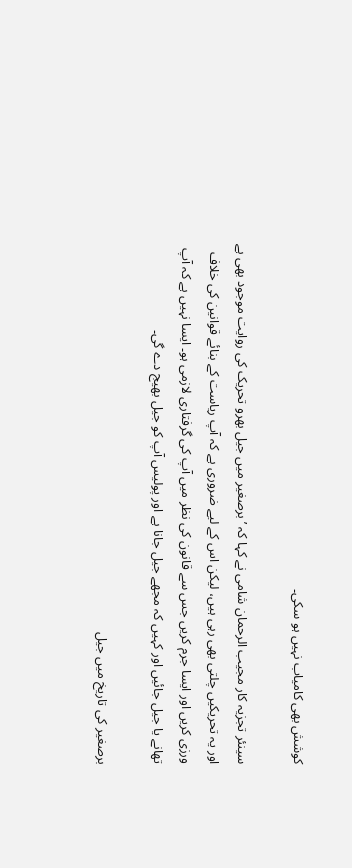کوشش بھی کامیاب نہیں ہو سکی۔

سینئر تجزیہ کار مجیب الرحمان شامی نے کہا کہ ’برصغیر میں جیل بھرو تحریک کی روایت موجود بھی ہے اور یہ تحریکیں چلتی بھی رہی ہیں، لیکن اس کے لیے ضروری ہے کہ آپ ریاست کے بنائے قوانین کی خلاف ورزی کریں اور ایسا جرم کریں جس سے قانون کی نظر میں آپ کی گرفتاری لازمی ہو۔ ایسا نہیں ہے کہ آپ تھانے یا جیل جائیں اور کہیں کہ مجھے جیل جانا ہے اور پولیس آپ کو جیل بھیج دے گی۔

برصغیر کی تاریخ میں جیل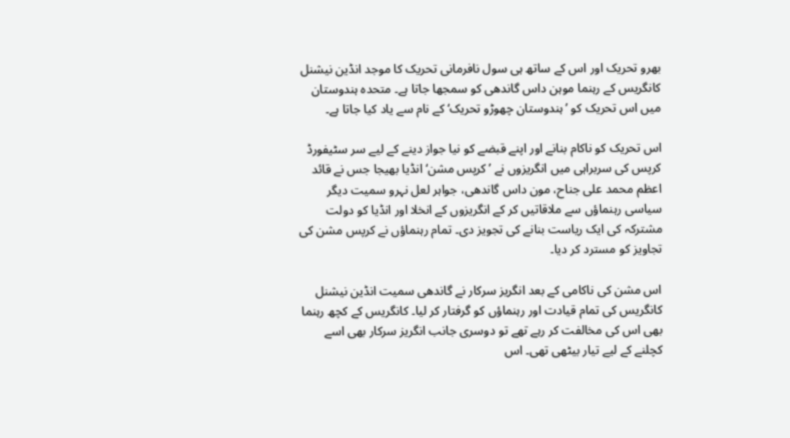بھرو تحریک اور اس کے ساتھ ہی سول نافرمانی تحریک کا موجد انڈین نیشنل کانگریس کے رہنما موہن داس گاندھی کو سمجھا جاتا ہے۔ متحدہ ہندوستان میں اس تحریک کو ’ہندوستان چھوڑو تحریک‘ کے نام سے یاد کیا جاتا ہے۔

اس تحریک کو ناکام بنانے اور اپنے قبضے کو نیا جواز دینے کے لیے سر سٹیفورڈ کرپس کی سربراہی میں انگریزوں نے ’کرپس مشن‘ انڈیا بھیجا جس نے قائد اعظم محمد علی جناح، مون داس گاندھی، جواہر لعل نہرو سمیت دیگر سیاسی رہنماؤں سے ملاقاتیں کر کے انگریزوں کے انخلا اور انڈیا کو دولت مشترکہ کی ایک ریاست بنانے کی تجویز دی۔ تمام رہنماؤں نے کرپس مشن کی تجاویز کو مسترد کر دیا۔

اس مشن کی ناکامی کے بعد انگریز سرکار نے گاندھی سمیت انڈین نیشنل کانگریس کی تمام قیادت اور رہنماؤں کو گرفتار کر لیا۔ کانگریس کے کچھ رہنما بھی اس کی مخالفت کر رہے تھے تو دوسری جانب انگریز سرکار بھی اسے کچلنے کے لیے تیار بیٹھی تھی۔ اس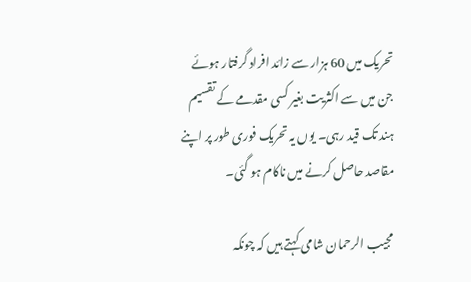تحریک میں 60 ہزار سے زائد افراد گرفتار ہوئے جن میں سے اکثریت بغیر کسی مقدمے کے تقسیم ہند تک قید رہی۔ یوں یہ تحریک فوری طور پر اپنے مقاصد حاصل کرنے میں ناکام ہو گئی۔

مجیب الرحمان شامی کہتے ہیں کہ چونکہ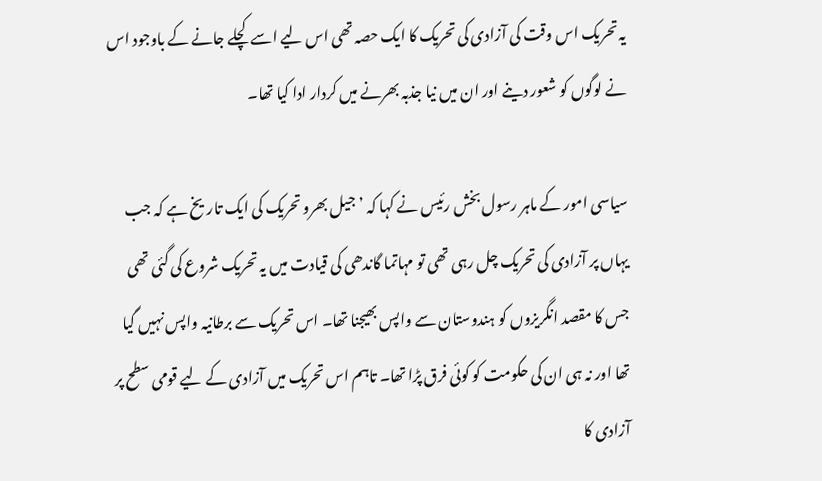یہ تحریک اس وقت کی آزادی کی تحریک کا ایک حصہ تھی اس لیے اسے کچلے جانے کے باوجود اس نے لوگوں کو شعور دینے اور ان میں نیا جذبہ بھرنے میں کردار ادا کیا تھا۔

سیاسی امور کے ماہر رسول بخش رئیس نے کہا کہ ’جیل بھرو تحریک کی ایک تاریخ ہے کہ جب یہاں پر آزادی کی تحریک چل رہی تھی تو مہاتما گاندھی کی قیادت میں یہ تحریک شروع کی گئی تھی جس کا مقصد انگریزوں کو ہندوستان سے واپس بھیجنا تھا۔ اس تحریک سے برطانیہ واپس نہیں گیا تھا اور نہ ہی ان کی حکومت کو کوئی فرق پڑا تھا۔ تاہم اس تحریک میں آزادی کے لیے قومی سطح پر آزادی کا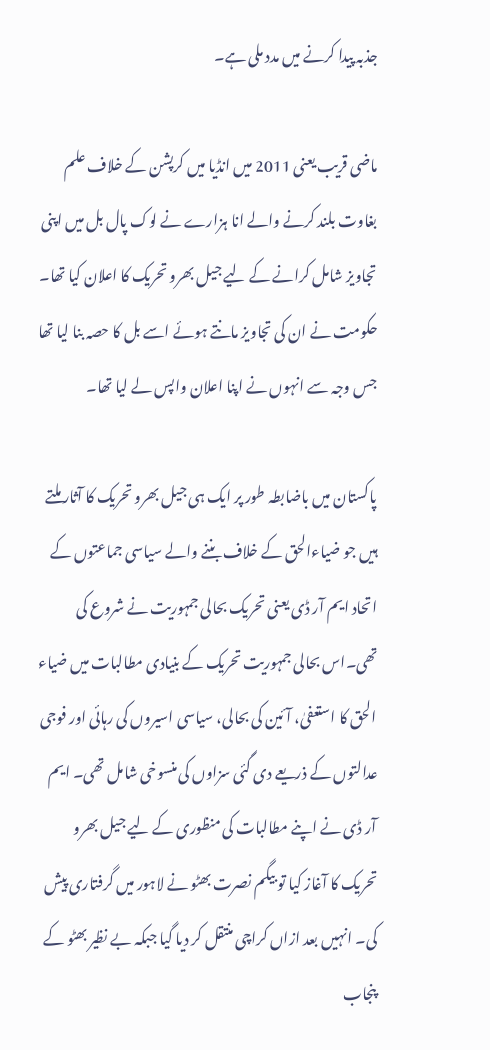جذبہ پیدا کرنے میں مدد ملی ہے۔

ماضی قریب یعنی 2011 میں انڈیا میں کرپشن کے خلاف علم بغاوت بلند کرنے والے انا ہزارے نے لوک پال بل میں اپنی تجاویز شامل کرانے کے لیے جیل بھرو تحریک کا اعلان کیا تھا۔ حکومت نے ان کی تجاویز مانتے ہوئے اسے بل کا حصہ بنا لیا تھا جس وجہ سے انہوں نے اپنا اعلان واپس لے لیا تھا۔

پاکستان میں باضابطہ طور پر ایک ہی جیل بھرو تحریک کا آثار ملتے ہیں جو ضیاءالحق کے خلاف بننے والے سیاسی جماعتوں کے اتحاد ایم آر ڈی یعنی تحریک بحالی جمہوریت نے شروع کی تھی۔اس بحالی جمہوریت تحریک کے بنیادی مطالبات میں ضیاء الحق کا استعفیٰ، آئین کی بحالی، سیاسی اسیروں کی رہائی اور فوجی عدالتوں کے ذریعے دی گئی سزاوں کی منسوخی شامل تھی۔ ایم آر ڈی نے اپنے مطالبات کی منظوری کے لیے جیل بھرو تحریک کا آغاز کیا تو بیگم نصرت بھٹو نے لاہور میں گرفتاری پیش کی۔ انہیں بعد ازاں کراچی منتقل کر دیا گیا جبکہ بے نظیر بھٹو کے پنجاب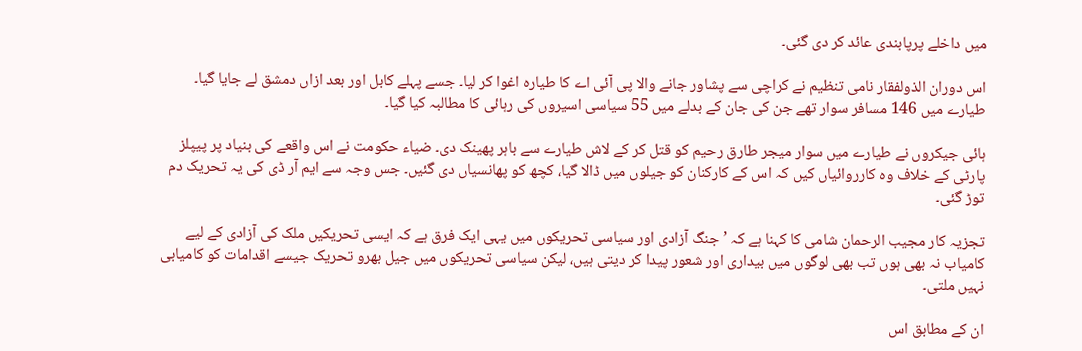میں داخلے پرپابندی عائد کر دی گئی۔

اس دوران الذولفقار نامی تنظیم نے کراچی سے پشاور جانے والا پی آئی اے کا طیارہ اغوا کر لیا۔ جسے پہلے کابل اور بعد ازاں دمشق لے جایا گیا۔ طیارے میں 146 مسافر سوار تھے جن کی جان کے بدلے میں 55 سیاسی اسیروں کی رہائی کا مطالبہ کیا گیا۔

ہائی جیکروں نے طیارے میں سوار میجر طارق رحیم کو قتل کر کے لاش طیارے سے باہر پھینک دی۔ ضیاء حکومت نے اس واقعے کی بنیاد پر پیپلز پارٹی کے خلاف وہ کارروائیاں کیں کہ اس کے کارکنان کو جیلوں میں ڈالا گیا، کچھ کو پھانسیاں دی گئیں۔ جس وجہ سے ایم آر ڈی کی یہ تحریک دم توڑ گئی۔

تجزیہ کار مجیب الرحمان شامی کا کہنا ہے کہ ’جنگ آزادی اور سیاسی تحریکوں میں یہی ایک فرق ہے کہ ایسی تحریکیں ملک کی آزادی کے لیے کامیاب نہ بھی ہوں تب بھی لوگوں میں بیداری اور شعور پیدا کر دیتی ہیں، لیکن سیاسی تحریکوں میں جیل بھرو تحریک جیسے اقدامات کو کامیابی نہیں ملتی۔

ان کے مطابق اس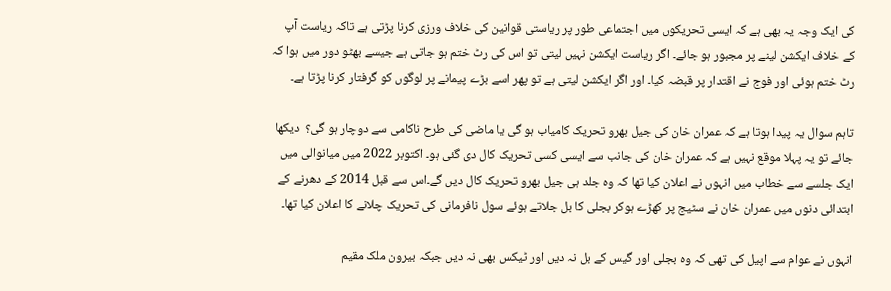کی ایک وجہ یہ بھی ہے کہ ایسی تحریکوں میں اجتماعی طور پر ریاستی قوانین کی خلاف ورزی کرنا پڑتی ہے تاکہ ریاست آپ کے خلاف ایکشن لینے پر مجبور ہو جائے۔ اگر ریاست ایکشن نہیں لیتی تو اس کی رٹ ختم ہو جاتی ہے جیسے بھٹو دور میں ہوا کہ رٹ ختم ہوئی اور فوج نے اقتدار پر قبضہ کیا۔ اور اگر ایکشن لیتی ہے تو پھر اسے بڑے پیمانے پر لوگوں کو گرفتار کرنا پڑتا ہے۔

تاہم سوال یہ پیدا ہوتا ہے کہ عمران خان کی جیل بھرو تحریک کامیاب ہو گی یا ماضی کی طرح ناکامی سے دوچار ہو گی؟  دیکھا جائے تو یہ پہلا موقع نہیں ہے کہ عمران خان کی جانب سے ایسی کسی تحریک کال دی گئی ہو۔ اکتوبر 2022 میں میانوالی میں ایک جلسے سے خطاب میں انہوں نے اعلان کیا تھا کہ وہ جلد ہی جیل بھرو تحریک کال دیں گے۔اس سے قبل 2014 کے دھرنے کے ابتدائی دنوں میں عمران خان نے سٹیج پر کھڑے ہوکر بجلی کا بل جلاتے ہوئے سول نافرمانی کی تحریک چلانے کا اعلان کیا تھا۔

انہوں نے عوام سے اپیل کی تھی کہ وہ بجلی اور گیس کے بل نہ دیں اور ٹیکس بھی نہ دیں جبکہ بیرون ملک مقیم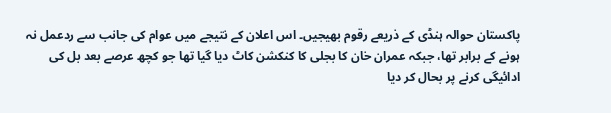پاکستان حوالہ ہنڈی کے ذریعے رقوم بھیجیں۔ اس اعلان کے نتیجے میں عوام کی جانب سے ردعمل نہ ہونے کے برابر تھا، جبکہ عمران خان کا بجلی کا کنکشن کاٹ دیا گیا تھا جو کچھ عرصے بعد بل کی ادائیگی کرنے پر بحال کر دیا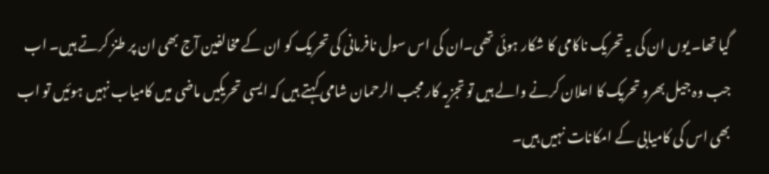گیا تھا۔ یوں ان کی یہ تحریک ناکامی کا شکار ہوئی تھی۔ان کی اس سول نافرمانی کی تحریک کو ان کے مخالفین آج بھی ان پر طنز کرتے ہیں۔ اب جب وہ جیل بھرو تحریک کا اعلان کرنے والے ہیں تو تجزیہ کار مجب الرحمان شامی کہتے ہیں کہ ایسی تحریکیں ماضی میں کامیاب نہیں ہوئیں تو اب بھی اس کی کامیابی کے امکانات نہیں ہیں۔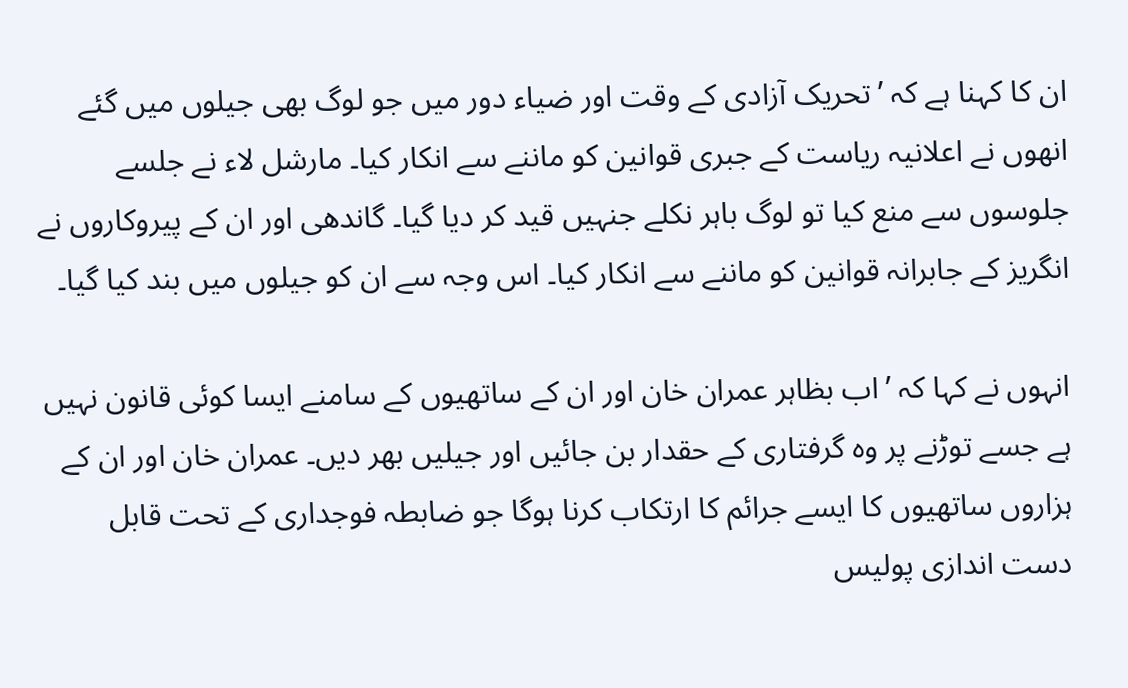ان کا کہنا ہے کہ ’تحریک آزادی کے وقت اور ضیاء دور میں جو لوگ بھی جیلوں میں گئے انھوں نے اعلانیہ ریاست کے جبری قوانین کو ماننے سے انکار کیا۔ مارشل لاء نے جلسے جلوسوں سے منع کیا تو لوگ باہر نکلے جنہیں قید کر دیا گیا۔ گاندھی اور ان کے پیروکاروں نے انگریز کے جابرانہ قوانین کو ماننے سے انکار کیا۔ اس وجہ سے ان کو جیلوں میں بند کیا گیا۔

انہوں نے کہا کہ ’اب بظاہر عمران خان اور ان کے ساتھیوں کے سامنے ایسا کوئی قانون نہیں ہے جسے توڑنے پر وہ گرفتاری کے حقدار بن جائیں اور جیلیں بھر دیں۔ عمران خان اور ان کے ہزاروں ساتھیوں کا ایسے جرائم کا ارتکاب کرنا ہوگا جو ضابطہ فوجداری کے تحت قابل دست اندازی پولیس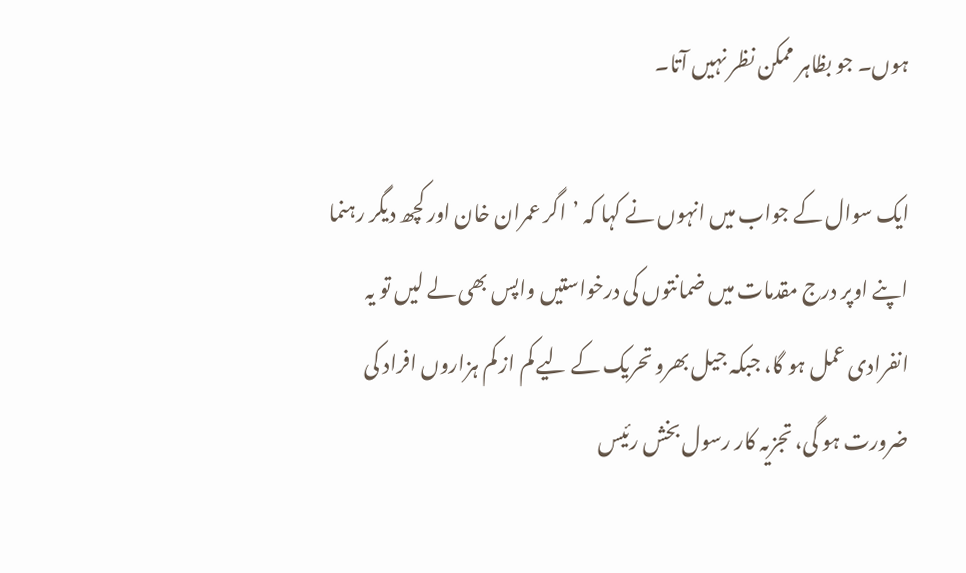ہوں۔ جو بظاہر ممکن نظر نہیں آتا۔

ایک سوال کے جواب میں انہوں نے کہا کہ ’اگر عمران خان اور کچھ دیگر رہنما اپنے اوپر درج مقدمات میں ضمانتوں کی درخواستیں واپس بھی لے لیں تو یہ انفرادی عمل ہو گا، جبکہ جیل بھرو تحریک کے لیے کم از کم ہزاروں افراد کی ضرورت ہو گی، تجزیہ کار رسول بخش رئیس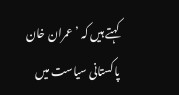کہتے ہیں کہ ’عمران خان پاکستانی سیاست میں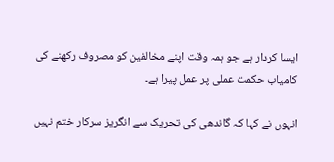ایسا کردار ہے جو ہمہ وقت اپنے مخالفین کو مصروف رکھنے کی کامیاب حکمت عملی پر عمل پیرا ہے۔

انہوں نے کہا کہ گاندھی کی تحریک سے انگریز سرکار ختم نہیں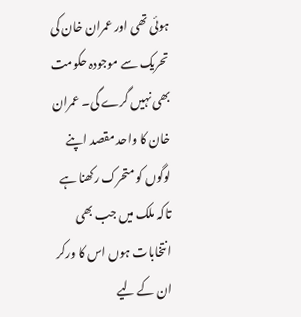ہوئی تھی اور عمران خان کی تحریک سے موجودہ حکومت بھی نہیں گرے گی۔ عمران خان کا واحد مقصد اپنے لوگوں کو متحرک رکھنا ہے تاکہ ملک میں جب بھی انتخابات ہوں اس کا ورکر ان کے لیے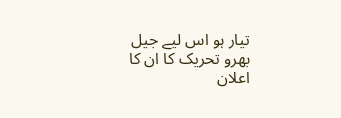تیار ہو اس لیے جیل بھرو تحریک کا ان کا اعلان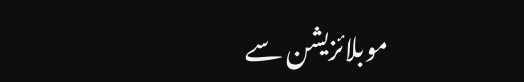موبلائزیشن سے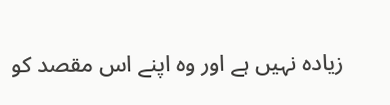زیادہ نہیں ہے اور وہ اپنے اس مقصد کو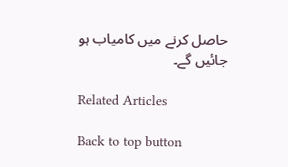حاصل کرنے میں کامیاب ہو جائیں گے۔

Related Articles

Back to top button